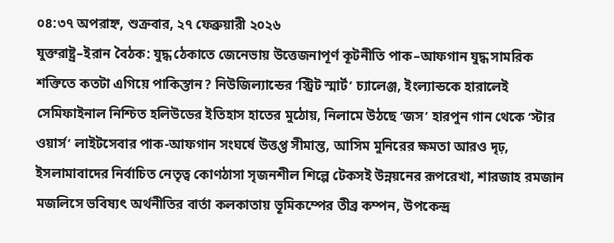০৪:৩৭ অপরাহ্ন, শুক্রবার, ২৭ ফেব্রুয়ারী ২০২৬
যুক্তরাষ্ট্র–ইরান বৈঠক: যুদ্ধ ঠেকাতে জেনেভায় উত্তেজনাপূর্ণ কূটনীতি পাক–আফগান যুদ্ধ সামরিক শক্তিতে কতটা এগিয়ে পাকিস্তান? নিউজিল্যান্ডের ‘স্ট্রিট স্মার্ট’ চ্যালেঞ্জ, ইংল্যান্ডকে হারালেই সেমিফাইনাল নিশ্চিত হলিউডের ইতিহাস হাতের মুঠোয়, নিলামে উঠছে ‘জস’ হারপুন গান থেকে ‘স্টার ওয়ার্স’ লাইটসেবার পাক-আফগান সংঘর্ষে উত্তপ্ত সীমান্ত, আসিম মুনিরের ক্ষমতা আরও দৃঢ়, ইসলামাবাদের নির্বাচিত নেতৃত্ব কোণঠাসা সৃজনশীল শিল্পে টেকসই উন্নয়নের রূপরেখা, শারজাহ রমজান মজলিসে ভবিষ্যৎ অর্থনীতির বার্তা কলকাতায় ভূমিকম্পের তীব্র কম্পন, উপকেন্দ্র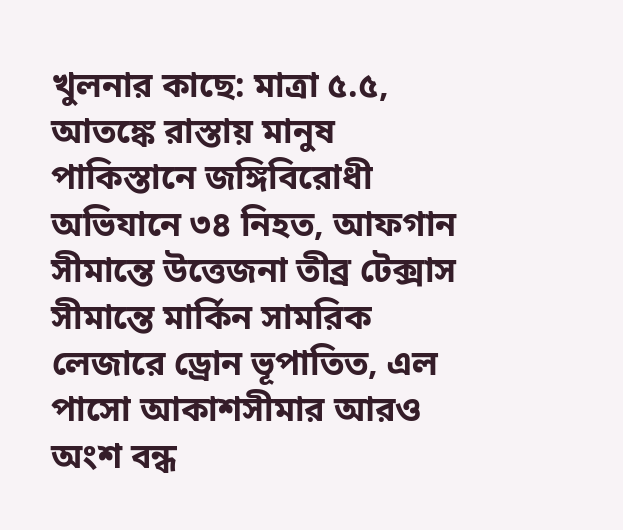খুলনার কাছে: মাত্রা ৫.৫, আতঙ্কে রাস্তায় মানুষ পাকিস্তানে জঙ্গিবিরোধী অভিযানে ৩৪ নিহত, আফগান সীমান্তে উত্তেজনা তীব্র টেক্সাস সীমান্তে মার্কিন সামরিক লেজারে ড্রোন ভূপাতিত, এল পাসো আকাশসীমার আরও অংশ বন্ধ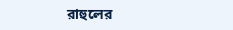রাহুলের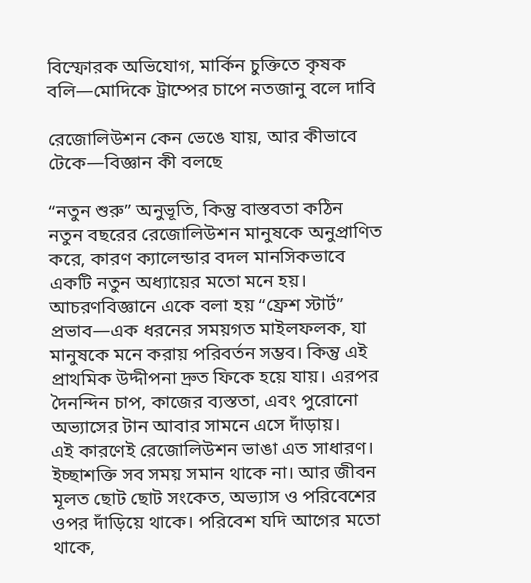বিস্ফোরক অভিযোগ, মার্কিন চুক্তিতে কৃষক বলি—মোদিকে ট্রাম্পের চাপে নতজানু বলে দাবি

রেজোলিউশন কেন ভেঙে যায়, আর কীভাবে টেকে—বিজ্ঞান কী বলছে

“নতুন শুরু” অনুভূতি, কিন্তু বাস্তবতা কঠিন
নতুন বছরের রেজোলিউশন মানুষকে অনুপ্রাণিত করে, কারণ ক্যালেন্ডার বদল মানসিকভাবে একটি নতুন অধ্যায়ের মতো মনে হয়। আচরণবিজ্ঞানে একে বলা হয় “ফ্রেশ স্টার্ট” প্রভাব—এক ধরনের সময়গত মাইলফলক, যা মানুষকে মনে করায় পরিবর্তন সম্ভব। কিন্তু এই প্রাথমিক উদ্দীপনা দ্রুত ফিকে হয়ে যায়। এরপর দৈনন্দিন চাপ, কাজের ব্যস্ততা, এবং পুরোনো অভ্যাসের টান আবার সামনে এসে দাঁড়ায়।
এই কারণেই রেজোলিউশন ভাঙা এত সাধারণ। ইচ্ছাশক্তি সব সময় সমান থাকে না। আর জীবন মূলত ছোট ছোট সংকেত, অভ্যাস ও পরিবেশের ওপর দাঁড়িয়ে থাকে। পরিবেশ যদি আগের মতো থাকে,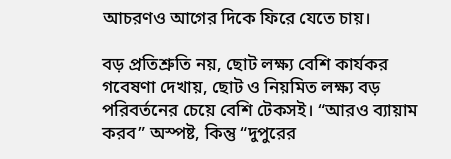আচরণও আগের দিকে ফিরে যেতে চায়।

বড় প্রতিশ্রুতি নয়, ছোট লক্ষ্য বেশি কার্যকর
গবেষণা দেখায়, ছোট ও নিয়মিত লক্ষ্য বড় পরিবর্তনের চেয়ে বেশি টেকসই। “আরও ব্যায়াম করব” অস্পষ্ট, কিন্তু “দুপুরের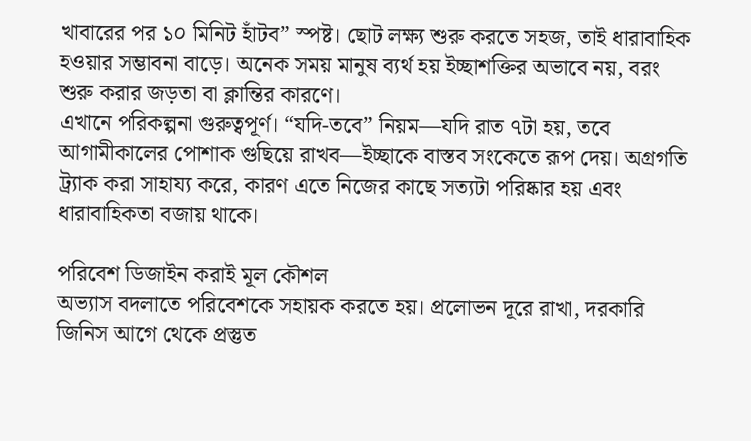খাবারের পর ১০ মিনিট হাঁটব” স্পষ্ট। ছোট লক্ষ্য শুরু করতে সহজ, তাই ধারাবাহিক হওয়ার সম্ভাবনা বাড়ে। অনেক সময় মানুষ ব্যর্থ হয় ইচ্ছাশক্তির অভাবে নয়, বরং শুরু করার জড়তা বা ক্লান্তির কারণে।
এখানে পরিকল্পনা গুরুত্বপূর্ণ। “যদি-তবে” নিয়ম—যদি রাত ৭টা হয়, তবে আগামীকালের পোশাক গুছিয়ে রাখব—ইচ্ছাকে বাস্তব সংকেতে রূপ দেয়। অগ্রগতি ট্র্যাক করা সাহায্য করে, কারণ এতে নিজের কাছে সত্যটা পরিষ্কার হয় এবং ধারাবাহিকতা বজায় থাকে।

পরিবেশ ডিজাইন করাই মূল কৌশল
অভ্যাস বদলাতে পরিবেশকে সহায়ক করতে হয়। প্রলোভন দূরে রাখা, দরকারি জিনিস আগে থেকে প্রস্তুত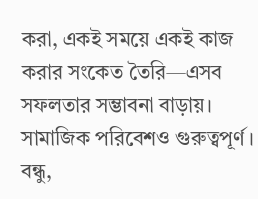করা, একই সময়ে একই কাজ করার সংকেত তৈরি—এসব সফলতার সম্ভাবনা বাড়ায়। সামাজিক পরিবেশও গুরুত্বপূর্ণ। বন্ধু,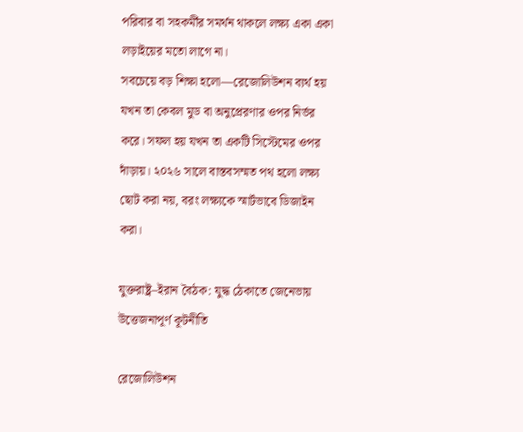পরিবার বা সহকর্মীর সমর্থন থাকলে লক্ষ্য একা একা লড়াইয়ের মতো লাগে না।
সবচেয়ে বড় শিক্ষা হলো—রেজোলিউশন ব্যর্থ হয় যখন তা কেবল মুড বা অনুপ্রেরণার ওপর নির্ভর করে। সফল হয় যখন তা একটি সিস্টেমের ওপর দাঁড়ায়। ২০২৬ সালে বাস্তবসম্মত পথ হলো লক্ষ্য ছোট করা নয়, বরং লক্ষ্যকে স্মার্টভাবে ডিজাইন করা।

যুক্তরাষ্ট্র–ইরান বৈঠক: যুদ্ধ ঠেকাতে জেনেভায় উত্তেজনাপূর্ণ কূটনীতি

রেজোলিউশন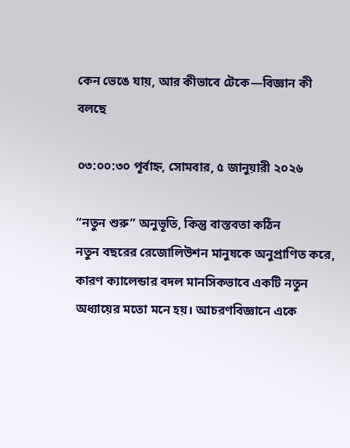কেন ভেঙে যায়, আর কীভাবে টেকে—বিজ্ঞান কী বলছে

০৩:০০:৩০ পূর্বাহ্ন, সোমবার, ৫ জানুয়ারী ২০২৬

“নতুন শুরু” অনুভূতি, কিন্তু বাস্তবতা কঠিন
নতুন বছরের রেজোলিউশন মানুষকে অনুপ্রাণিত করে, কারণ ক্যালেন্ডার বদল মানসিকভাবে একটি নতুন অধ্যায়ের মতো মনে হয়। আচরণবিজ্ঞানে একে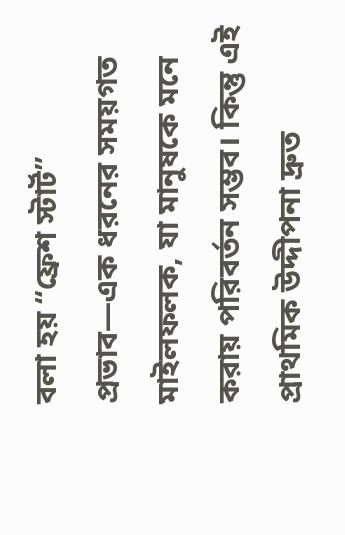বলা হয় “ফ্রেশ স্টার্ট” প্রভাব—এক ধরনের সময়গত মাইলফলক, যা মানুষকে মনে করায় পরিবর্তন সম্ভব। কিন্তু এই প্রাথমিক উদ্দীপনা দ্রুত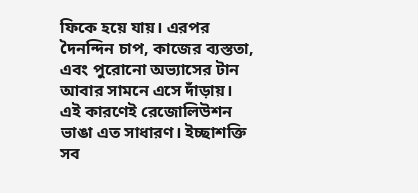ফিকে হয়ে যায়। এরপর দৈনন্দিন চাপ, কাজের ব্যস্ততা, এবং পুরোনো অভ্যাসের টান আবার সামনে এসে দাঁড়ায়।
এই কারণেই রেজোলিউশন ভাঙা এত সাধারণ। ইচ্ছাশক্তি সব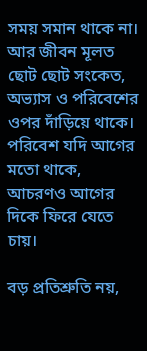সময় সমান থাকে না। আর জীবন মূলত ছোট ছোট সংকেত, অভ্যাস ও পরিবেশের ওপর দাঁড়িয়ে থাকে। পরিবেশ যদি আগের মতো থাকে, আচরণও আগের দিকে ফিরে যেতে চায়।

বড় প্রতিশ্রুতি নয়,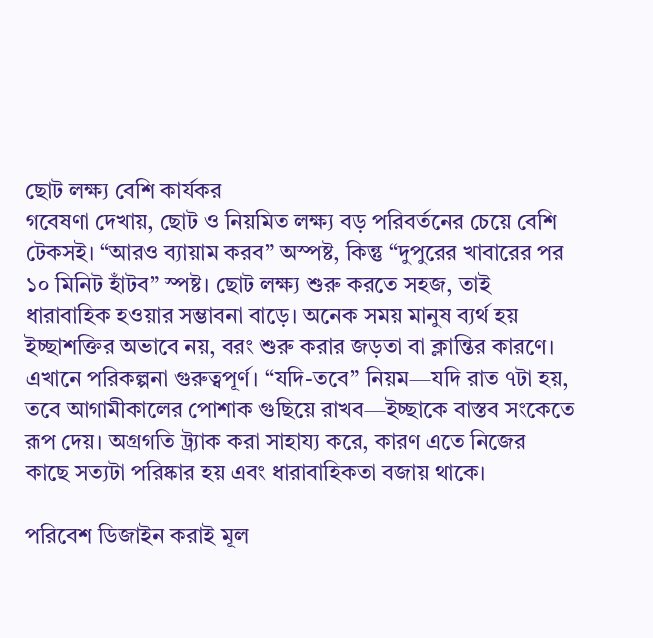ছোট লক্ষ্য বেশি কার্যকর
গবেষণা দেখায়, ছোট ও নিয়মিত লক্ষ্য বড় পরিবর্তনের চেয়ে বেশি টেকসই। “আরও ব্যায়াম করব” অস্পষ্ট, কিন্তু “দুপুরের খাবারের পর ১০ মিনিট হাঁটব” স্পষ্ট। ছোট লক্ষ্য শুরু করতে সহজ, তাই ধারাবাহিক হওয়ার সম্ভাবনা বাড়ে। অনেক সময় মানুষ ব্যর্থ হয় ইচ্ছাশক্তির অভাবে নয়, বরং শুরু করার জড়তা বা ক্লান্তির কারণে।
এখানে পরিকল্পনা গুরুত্বপূর্ণ। “যদি-তবে” নিয়ম—যদি রাত ৭টা হয়, তবে আগামীকালের পোশাক গুছিয়ে রাখব—ইচ্ছাকে বাস্তব সংকেতে রূপ দেয়। অগ্রগতি ট্র্যাক করা সাহায্য করে, কারণ এতে নিজের কাছে সত্যটা পরিষ্কার হয় এবং ধারাবাহিকতা বজায় থাকে।

পরিবেশ ডিজাইন করাই মূল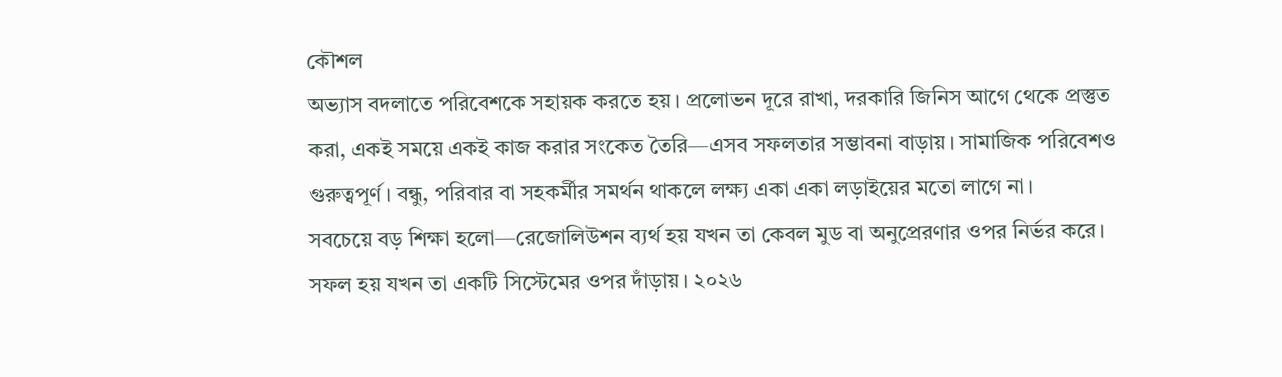কৌশল
অভ্যাস বদলাতে পরিবেশকে সহায়ক করতে হয়। প্রলোভন দূরে রাখা, দরকারি জিনিস আগে থেকে প্রস্তুত করা, একই সময়ে একই কাজ করার সংকেত তৈরি—এসব সফলতার সম্ভাবনা বাড়ায়। সামাজিক পরিবেশও গুরুত্বপূর্ণ। বন্ধু, পরিবার বা সহকর্মীর সমর্থন থাকলে লক্ষ্য একা একা লড়াইয়ের মতো লাগে না।
সবচেয়ে বড় শিক্ষা হলো—রেজোলিউশন ব্যর্থ হয় যখন তা কেবল মুড বা অনুপ্রেরণার ওপর নির্ভর করে। সফল হয় যখন তা একটি সিস্টেমের ওপর দাঁড়ায়। ২০২৬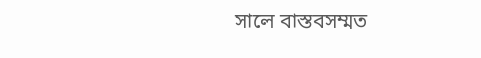সালে বাস্তবসম্মত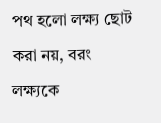পথ হলো লক্ষ্য ছোট করা নয়, বরং লক্ষ্যকে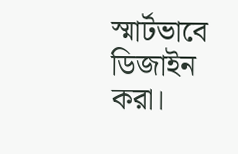স্মার্টভাবে ডিজাইন করা।